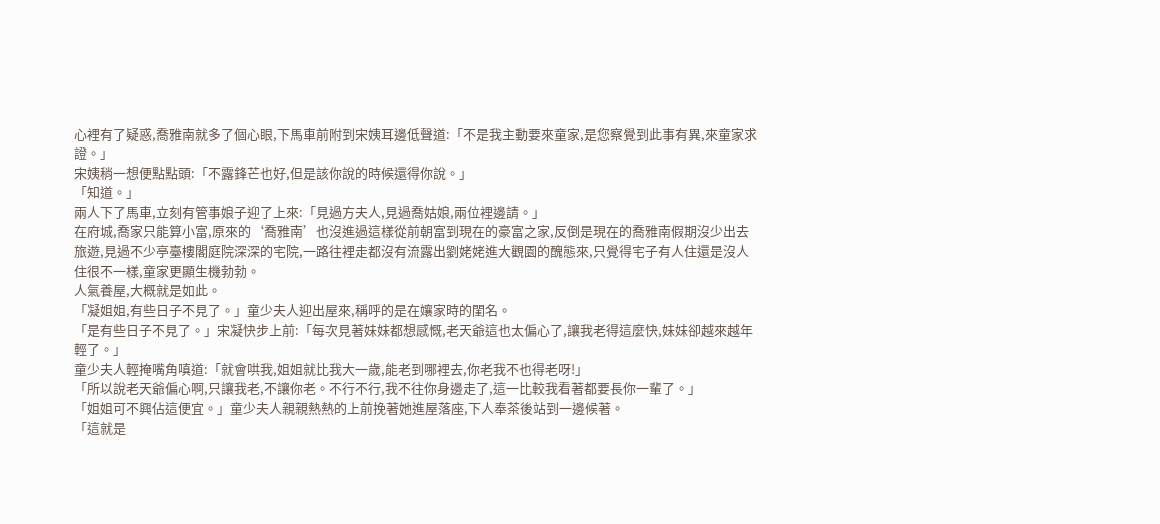心裡有了疑惑,喬雅南就多了個心眼,下馬車前附到宋姨耳邊低聲道:「不是我主動要來童家,是您察覺到此事有異,來童家求證。」
宋姨稍一想便點點頭:「不露鋒芒也好,但是該你說的時候還得你說。」
「知道。」
兩人下了馬車,立刻有管事娘子迎了上來:「見過方夫人,見過喬姑娘,兩位裡邊請。」
在府城,喬家只能算小富,原來的‘喬雅南’也沒進過這樣從前朝富到現在的豪富之家,反倒是現在的喬雅南假期沒少出去旅遊,見過不少亭臺樓閣庭院深深的宅院,一路往裡走都沒有流露出劉姥姥進大觀園的醜態來,只覺得宅子有人住還是沒人住很不一樣,童家更顯生機勃勃。
人氣養屋,大概就是如此。
「凝姐姐,有些日子不見了。」童少夫人迎出屋來,稱呼的是在孃家時的閨名。
「是有些日子不見了。」宋凝快步上前:「每次見著妹妹都想感慨,老天爺這也太偏心了,讓我老得這麼快,妹妹卻越來越年輕了。」
童少夫人輕掩嘴角嗔道:「就會哄我,姐姐就比我大一歲,能老到哪裡去,你老我不也得老呀!」
「所以說老天爺偏心啊,只讓我老,不讓你老。不行不行,我不往你身邊走了,這一比較我看著都要長你一輩了。」
「姐姐可不興佔這便宜。」童少夫人親親熱熱的上前挽著她進屋落座,下人奉茶後站到一邊候著。
「這就是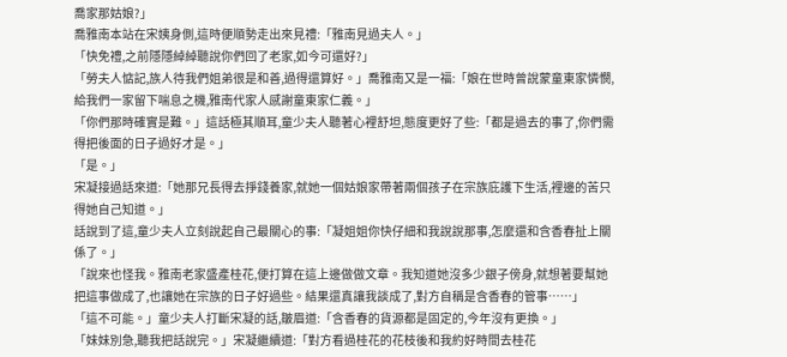喬家那姑娘?」
喬雅南本站在宋姨身側,這時便順勢走出來見禮:「雅南見過夫人。」
「快免禮,之前隱隱綽綽聽說你們回了老家,如今可還好?」
「勞夫人惦記,族人待我們姐弟很是和善,過得還算好。」喬雅南又是一福:「娘在世時曾說蒙童東家憐憫,給我們一家留下喘息之機,雅南代家人感謝童東家仁義。」
「你們那時確實是難。」這話極其順耳,童少夫人聽著心裡舒坦,態度更好了些:「都是過去的事了,你們需得把後面的日子過好才是。」
「是。」
宋凝接過話來道:「她那兄長得去掙錢養家,就她一個姑娘家帶著兩個孩子在宗族庇護下生活,裡邊的苦只得她自己知道。」
話說到了這,童少夫人立刻說起自己最關心的事:「凝姐姐你快仔細和我說說那事,怎麼還和含香春扯上關係了。」
「說來也怪我。雅南老家盛產桂花,便打算在這上邊做做文章。我知道她沒多少銀子傍身,就想著要幫她把這事做成了,也讓她在宗族的日子好過些。結果還真讓我談成了,對方自稱是含香春的管事……」
「這不可能。」童少夫人打斷宋凝的話,皺眉道:「含香春的貨源都是固定的,今年沒有更換。」
「妹妹別急,聽我把話說完。」宋凝繼續道:「對方看過桂花的花枝後和我約好時間去桂花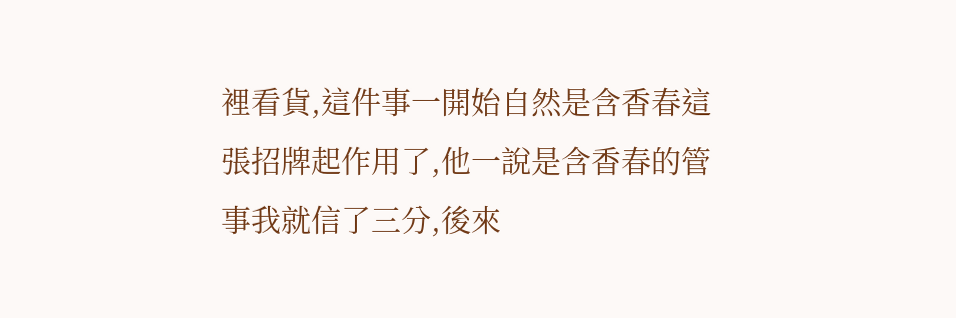裡看貨,這件事一開始自然是含香春這張招牌起作用了,他一說是含香春的管事我就信了三分,後來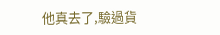他真去了,驗過貨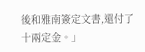後和雅南簽定文書,還付了十兩定金。」